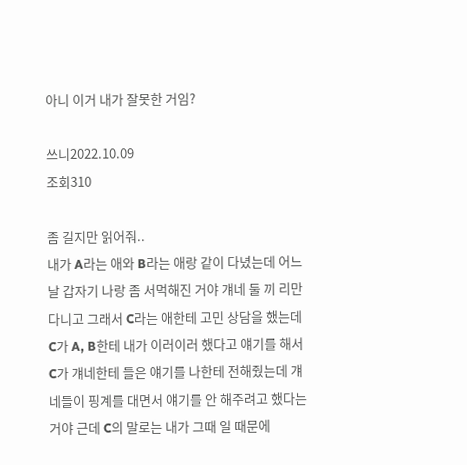아니 이거 내가 잘못한 거임?

쓰니2022.10.09
조회310

좀 길지만 읽어줘..
내가 A라는 애와 B라는 애랑 같이 다녔는데 어느 날 갑자기 나랑 좀 서먹해진 거야 걔네 둘 끼 리만 다니고 그래서 C라는 애한테 고민 상담을 했는데 C가 A, B한테 내가 이러이러 했다고 얘기를 해서 C가 걔네한테 들은 얘기를 나한테 전해줬는데 걔네들이 핑계를 대면서 얘기를 안 해주려고 했다는 거야 근데 C의 말로는 내가 그때 일 때문에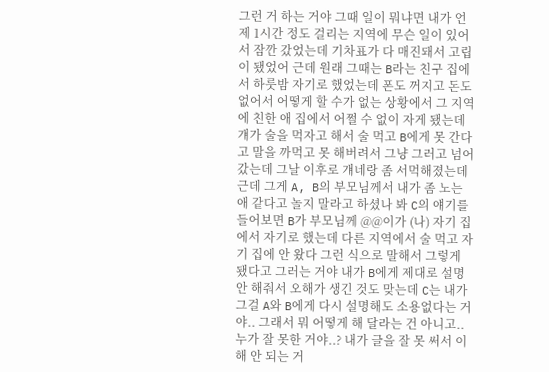그런 거 하는 거야 그때 일이 뭐냐면 내가 언제 1시간 정도 걸리는 지역에 무슨 일이 있어서 잠깐 갔었는데 기차표가 다 매진돼서 고립이 됐었어 근데 원래 그때는 B라는 친구 집에서 하룻밤 자기로 했었는데 폰도 꺼지고 돈도 없어서 어떻게 할 수가 없는 상황에서 그 지역에 친한 애 집에서 어쩔 수 없이 자게 됐는데 걔가 술을 먹자고 해서 술 먹고 B에게 못 간다고 말을 까먹고 못 해버려서 그냥 그러고 넘어갔는데 그날 이후로 걔네랑 좀 서먹해졌는데 근데 그게 A, B의 부모님께서 내가 좀 노는 애 같다고 놀지 말라고 하셨나 봐 C의 얘기를 들어보면 B가 부모님께 @@이가 (나) 자기 집에서 자기로 했는데 다른 지역에서 술 먹고 자기 집에 안 왔다 그런 식으로 말해서 그렇게 됐다고 그러는 거야 내가 B에게 제대로 설명 안 해줘서 오해가 생긴 것도 맞는데 C는 내가 그걸 A와 B에게 다시 설명해도 소용없다는 거야.. 그래서 뭐 어떻게 해 달라는 건 아니고.. 누가 잘 못한 거야..? 내가 글을 잘 못 써서 이해 안 되는 거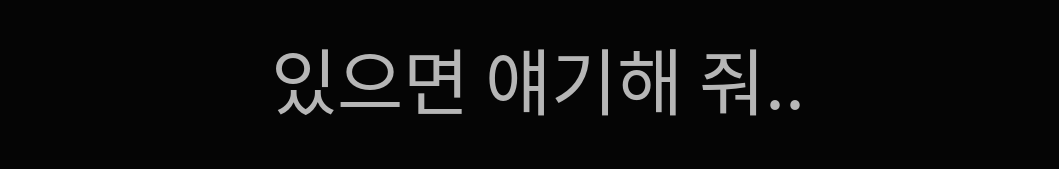있으면 얘기해 줘..